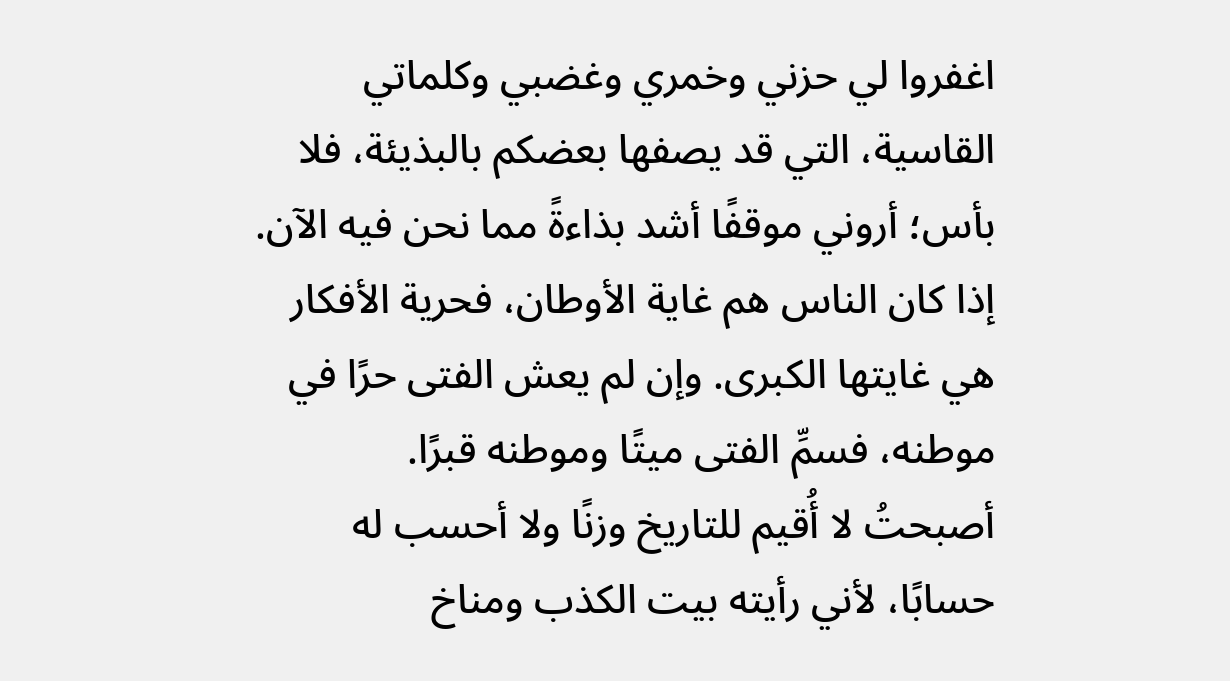اغفروا لي حزني وخمري وغضبي وكلماتي القاسية، التي قد يصفها بعضكم بالبذيئة، فلا بأس؛ أروني موقفًا أشد بذاءةً مما نحن فيه الآن.
إذا كان الناس هم غاية الأوطان، فحرية الأفكار هي غايتها الكبرى. وإن لم يعش الفتى حرًا في موطنه، فسمِّ الفتى ميتًا وموطنه قبرًا.
أصبحتُ لا أُقيم للتاريخ وزنًا ولا أحسب له حسابًا، لأني رأيته بيت الكذب ومناخ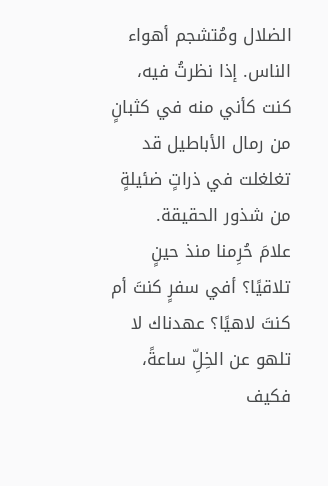الضلال ومُتشجم أهواء الناس. إذا نظرتُ فيه، كنت كأني منه في كثبانٍ من رمال الأباطيل قد تغلغلت في ذراتٍ ضئيلةٍ من شذور الحقيقة.
علامَ حُرِمنا منذ حينٍ تلاقيًا؟ أفي سفرٍ كنتَ أم كنتَ لاهيًا؟ عهدناك لا تلهو عن الخِلِّ ساعةً، فكيف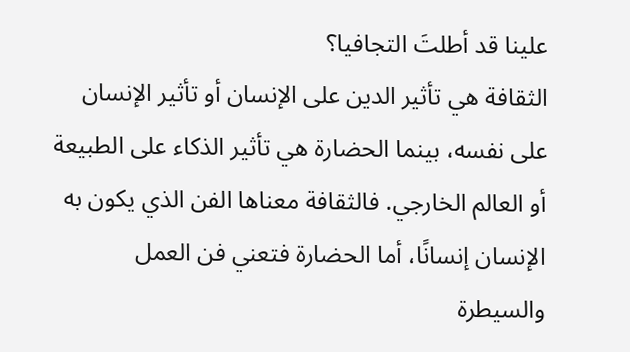علينا قد أطلتَ التجافيا؟
الثقافة هي تأثير الدين على الإنسان أو تأثير الإنسان على نفسه، بينما الحضارة هي تأثير الذكاء على الطبيعة أو العالم الخارجي. فالثقافة معناها الفن الذي يكون به الإنسان إنسانًا، أما الحضارة فتعني فن العمل والسيطرة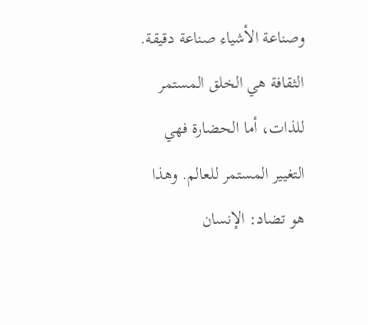وصناعة الأشياء صناعة دقيقة. الثقافة هي الخلق المستمر للذات، أما الحضارة فهي التغيير المستمر للعالم. وهذا هو تضاد: الإنسان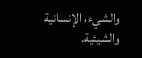والشيء، الإنسانية والشيئية.